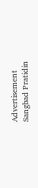Advertisement
Sangbad Pratidin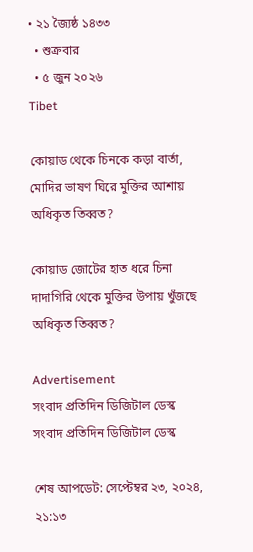• ২১ জ্যৈষ্ঠ ১৪৩৩
  • শুক্রবার
  • ৫ জুন ২০২৬
Tibet

কোয়াড থেকে চিনকে কড়া বার্তা, মোদির ভাষণ ঘিরে মুক্তির আশায় অধিকৃত তিব্বত?

কোয়াড জোটের হাত ধরে চিনা দাদাগিরি থেকে মুক্তির উপায় খুঁজছে অধিকৃত তিব্বত?

Advertisement
সংবাদ প্রতিদিন ডিজিটাল ডেস্ক
সংবাদ প্রতিদিন ডিজিটাল ডেস্ক

শেষ আপডেট: সেপ্টেম্বর ২৩, ২০২৪, ২১:১৩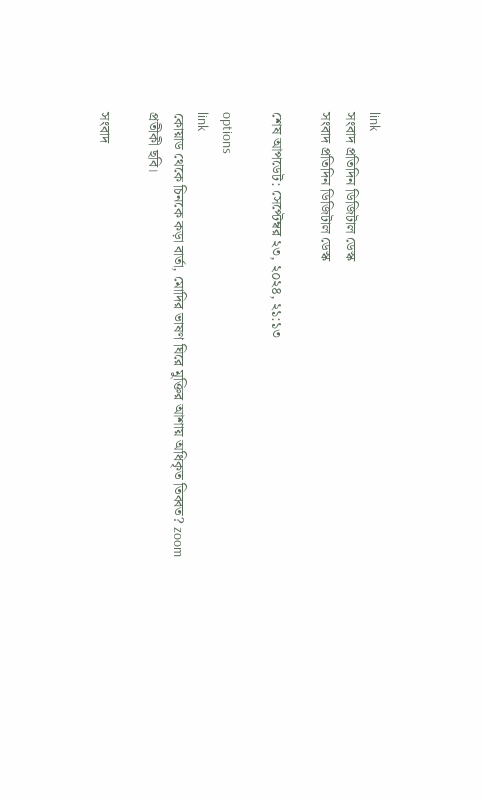link
সংবাদ প্রতিদিন ডিজিটাল ডেস্ক
সংবাদ প্রতিদিন ডিজিটাল ডেস্ক

শেষ আপডেট: সেপ্টেম্বর ২৩, ২০২৪, ২১:১৩

options
link
কোয়াড থেকে চিনকে কড়া বার্তা, মোদির ভাষণ ঘিরে মুক্তির আশায় অধিকৃত তিব্বত? zoom
প্রতীকী ছবি।

সংবাদ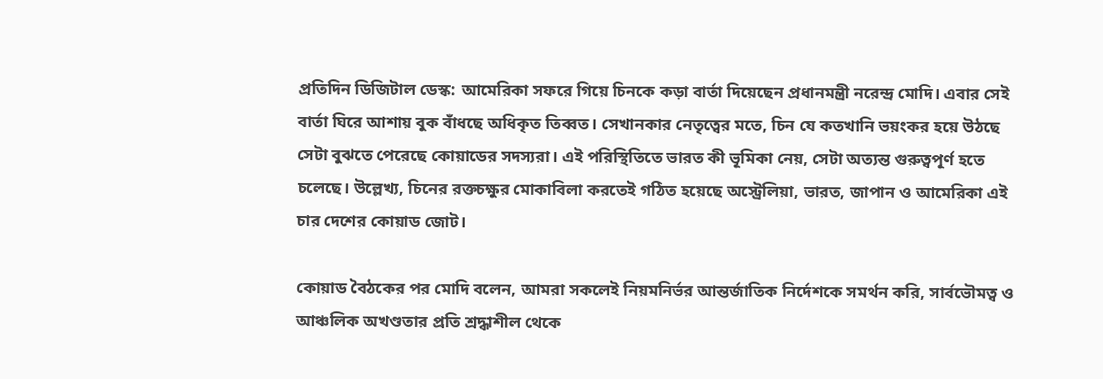প্রতিদিন ডিজিটাল ডেস্ক: আমেরিকা সফরে গিয়ে চিনকে কড়া বার্তা দিয়েছেন প্রধানমন্ত্রী নরেন্দ্র মোদি। এবার সেই বার্তা ঘিরে আশায় বুক বাঁধছে অধিকৃত তিব্বত। সেখানকার নেতৃত্বের মতে, চিন যে কতখানি ভয়ংকর হয়ে উঠছে সেটা বুঝতে পেরেছে কোয়াডের সদস্যরা। এই পরিস্থিতিতে ভারত কী ভূমিকা নেয়, সেটা অত্যন্ত গুরুত্বপূর্ণ হতে চলেছে। উল্লেখ্য, চিনের রক্তচক্ষুর মোকাবিলা করতেই গঠিত হয়েছে অস্ট্রেলিয়া, ভারত, জাপান ও আমেরিকা এই চার দেশের কোয়াড জোট।

কোয়াড বৈঠকের পর মোদি বলেন, আমরা সকলেই নিয়মনির্ভর আন্তর্জাতিক নির্দেশকে সমর্থন করি, সার্বভৌমত্ব ও আঞ্চলিক অখণ্ডতার প্রতি শ্রদ্ধাশীল থেকে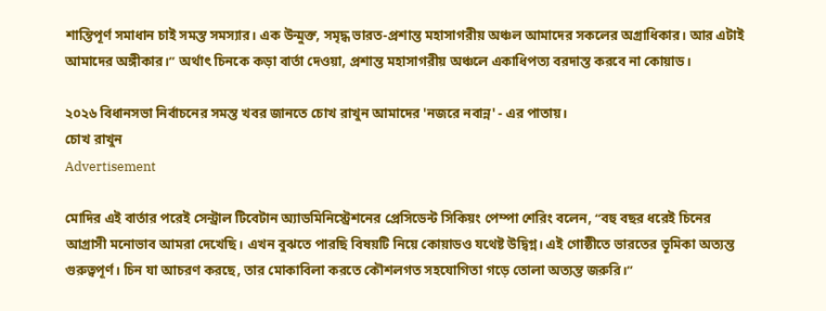শান্তিপূর্ণ সমাধান চাই সমস্ত সমস্যার। এক উন্মুক্ত, সমৃদ্ধ ভারত-প্রশান্ত মহাসাগরীয় অঞ্চল আমাদের সকলের অগ্রাধিকার। আর এটাই আমাদের অঙ্গীকার।” অর্থাৎ চিনকে কড়া বার্তা দেওয়া, প্রশান্ত মহাসাগরীয় অঞ্চলে একাধিপত্য বরদাস্ত করবে না কোয়াড।

২০২৬ বিধানসভা নির্বাচনের সমস্ত খবর জানতে চোখ রাখুন আমাদের 'নজরে নবান্ন' - এর পাতায়।
চোখ রাখুন
Advertisement

মোদির এই বার্তার পরেই সেন্ট্রাল টিবেটান অ্যাডমিনিস্ট্রেশনের প্রেসিডেন্ট সিকিয়ং পেম্পা শেরিং বলেন, “বহু বছর ধরেই চিনের আগ্রাসী মনোভাব আমরা দেখেছি। এখন বুঝতে পারছি বিষয়টি নিয়ে কোয়াডও যথেষ্ট উদ্বিগ্ন। এই গোষ্ঠীতে ভারতের ভূমিকা অত্যন্ত গুরুত্বপূর্ণ। চিন যা আচরণ করছে, তার মোকাবিলা করতে কৌশলগত সহযোগিতা গড়ে তোলা অত্যন্ত জরুরি।”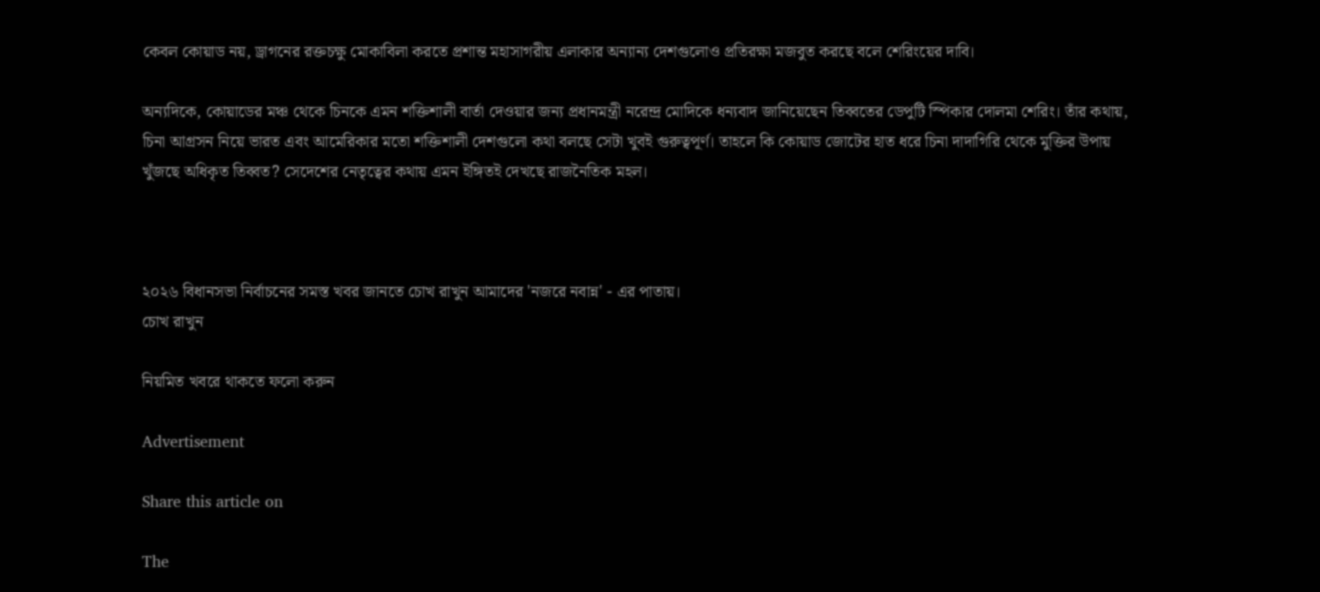কেবল কোয়াড নয়, ড্রাগনের রক্তচক্ষু মোকাবিলা করতে প্রশান্ত মহাসাগরীয় এলাকার অন্যান্য দেশগুলোও প্রতিরক্ষা মজবুত করছে বলে শেরিংয়ের দাবি।

অন্যদিকে, কোয়াডের মঞ্চ থেকে চিনকে এমন শক্তিশালী বার্তা দেওয়ার জন্য প্রধানমন্ত্রী নরেন্দ্র মোদিকে ধন্যবাদ জানিয়েছেন তিব্বতের ডেপুটি স্পিকার দোলমা শেরিং। তাঁর কথায়, চিনা আগ্রসন নিয়ে ভার‍ত এবং আমেরিকার মতো শক্তিশালী দেশগুলো কথা বলছে সেটা খুবই গুরুত্বপূর্ণ। তাহলে কি কোয়াড জোটের হাত ধরে চিনা দাদাগিরি থেকে মুক্তির উপায় খুঁজছে অধিকৃত তিব্বত? সেদেশের নেতৃত্বের কথায় এমন ইঙ্গিতই দেখছে রাজনৈতিক মহল।



২০২৬ বিধানসভা নির্বাচনের সমস্ত খবর জানতে চোখ রাখুন আমাদের 'নজরে নবান্ন' - এর পাতায়।
চোখ রাখুন

নিয়মিত খবরে থাকতে ফলো করুন

Advertisement

Share this article on

The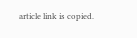article link is copied.